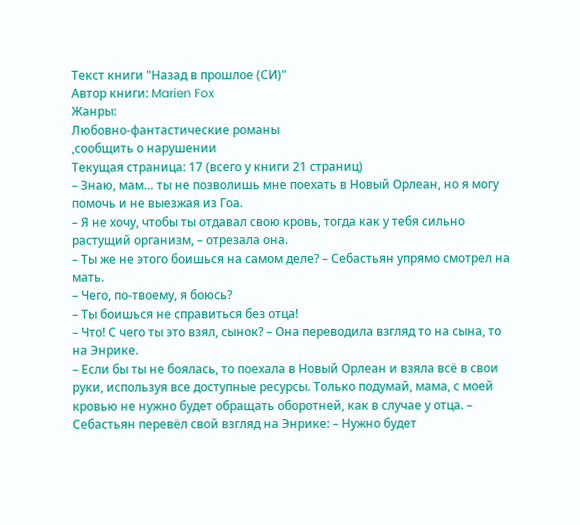Текст книги "Назад в прошлое (СИ)"
Автор книги: Marien Fox
Жанры:
Любовно-фантастические романы
,сообщить о нарушении
Текущая страница: 17 (всего у книги 21 страниц)
– Знаю, мам… ты не позволишь мне поехать в Новый Орлеан, но я могу помочь и не выезжая из Гоа.
– Я не хочу, чтобы ты отдавал свою кровь, тогда как у тебя сильно растущий организм, – отрезала она.
– Ты же не этого боишься на самом деле? – Себастьян упрямо смотрел на мать.
– Чего, по-твоему, я боюсь?
– Ты боишься не справиться без отца!
– Что! С чего ты это взял, сынок? – Она переводила взгляд то на сына, то на Энрике.
– Если бы ты не боялась, то поехала в Новый Орлеан и взяла всё в свои руки, используя все доступные ресурсы. Только подумай, мама, с моей кровью не нужно будет обращать оборотней, как в случае у отца. – Себастьян перевёл свой взгляд на Энрике: – Нужно будет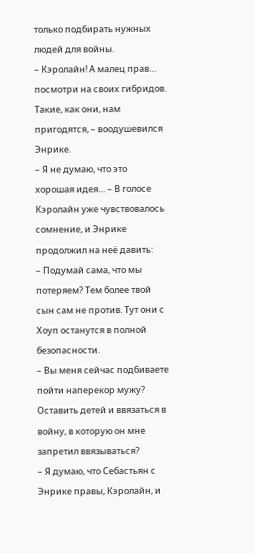только подбирать нужных людей для войны.
– Кэролайн! А малец прав… посмотри на своих гибридов. Такие, как они, нам пригодятся, – воодушевился Энрике.
– Я не думаю, что это хорошая идея… – В голосе Кэролайн уже чувствовалось сомнение, и Энрике продолжил на неё давить:
– Подумай сама, что мы потеряем? Тем более твой сын сам не против. Тут они с Хоуп останутся в полной безопасности.
– Вы меня сейчас подбиваете пойти наперекор мужу? Оставить детей и ввязаться в войну, в которую он мне запретил ввязываться?
– Я думаю, что Себастьян с Энрике правы, Кэролайн, и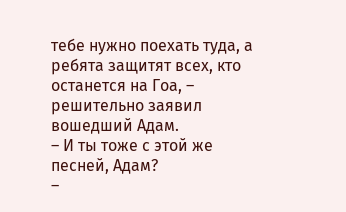тебе нужно поехать туда, а ребята защитят всех, кто останется на Гоа, – решительно заявил вошедший Адам.
– И ты тоже с этой же песней, Адам?
–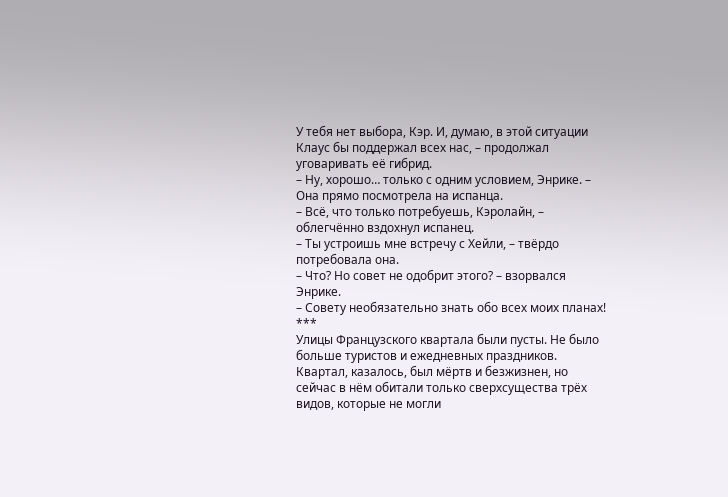У тебя нет выбора, Кэр. И, думаю, в этой ситуации Клаус бы поддержал всех нас, – продолжал уговаривать её гибрид.
– Ну, хорошо… только с одним условием, Энрике. – Она прямо посмотрела на испанца.
– Всё, что только потребуешь, Кэролайн, – облегчённо вздохнул испанец.
– Ты устроишь мне встречу с Хейли, – твёрдо потребовала она.
– Что? Но совет не одобрит этого? – взорвался Энрике.
– Совету необязательно знать обо всех моих планах!
***
Улицы Французского квартала были пусты. Не было больше туристов и ежедневных праздников. Квартал, казалось, был мёртв и безжизнен, но сейчас в нём обитали только сверхсущества трёх видов, которые не могли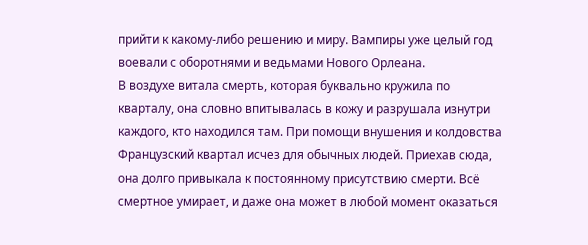прийти к какому-либо решению и миру. Вампиры уже целый год воевали с оборотнями и ведьмами Нового Орлеана.
В воздухе витала смерть, которая буквально кружила по кварталу, она словно впитывалась в кожу и разрушала изнутри каждого, кто находился там. При помощи внушения и колдовства Французский квартал исчез для обычных людей. Приехав сюда, она долго привыкала к постоянному присутствию смерти. Всё смертное умирает, и даже она может в любой момент оказаться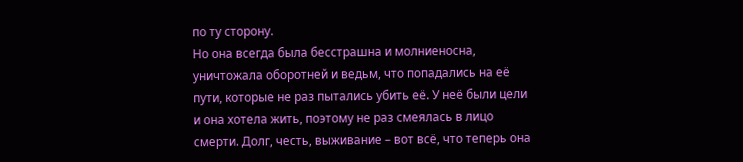по ту сторону.
Но она всегда была бесстрашна и молниеносна, уничтожала оборотней и ведьм, что попадались на её пути, которые не раз пытались убить её. У неё были цели и она хотела жить, поэтому не раз смеялась в лицо смерти. Долг, честь, выживание – вот всё, что теперь она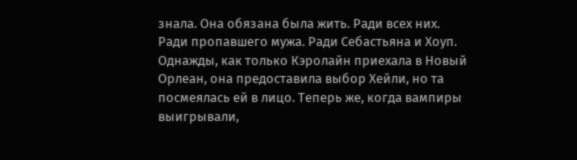знала. Она обязана была жить. Ради всех них. Ради пропавшего мужа. Ради Себастьяна и Хоуп.
Однажды, как только Кэролайн приехала в Новый Орлеан, она предоставила выбор Хейли, но та посмеялась ей в лицо. Теперь же, когда вампиры выигрывали,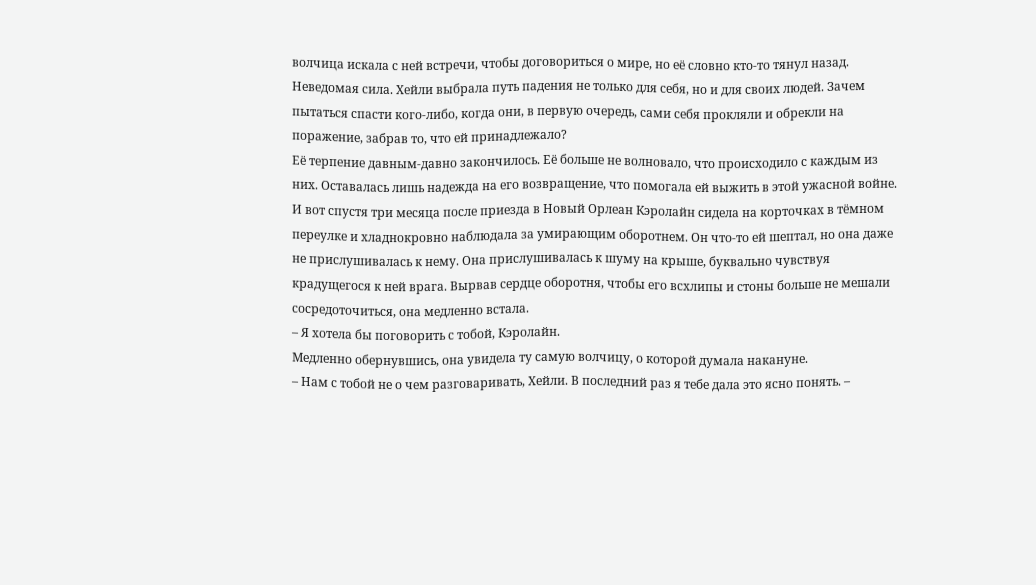волчица искала с ней встречи, чтобы договориться о мире, но её словно кто-то тянул назад. Неведомая сила. Хейли выбрала путь падения не только для себя, но и для своих людей. Зачем пытаться спасти кого-либо, когда они, в первую очередь, сами себя прокляли и обрекли на поражение, забрав то, что ей принадлежало?
Её терпение давным-давно закончилось. Её больше не волновало, что происходило с каждым из них. Оставалась лишь надежда на его возвращение, что помогала ей выжить в этой ужасной войне.
И вот спустя три месяца после приезда в Новый Орлеан Кэролайн сидела на корточках в тёмном переулке и хладнокровно наблюдала за умирающим оборотнем. Он что-то ей шептал, но она даже не прислушивалась к нему. Она прислушивалась к шуму на крыше, буквально чувствуя крадущегося к ней врага. Вырвав сердце оборотня, чтобы его всхлипы и стоны больше не мешали сосредоточиться, она медленно встала.
– Я хотела бы поговорить с тобой, Кэролайн.
Медленно обернувшись, она увидела ту самую волчицу, о которой думала накануне.
– Нам с тобой не о чем разговаривать, Хейли. В последний раз я тебе дала это ясно понять. –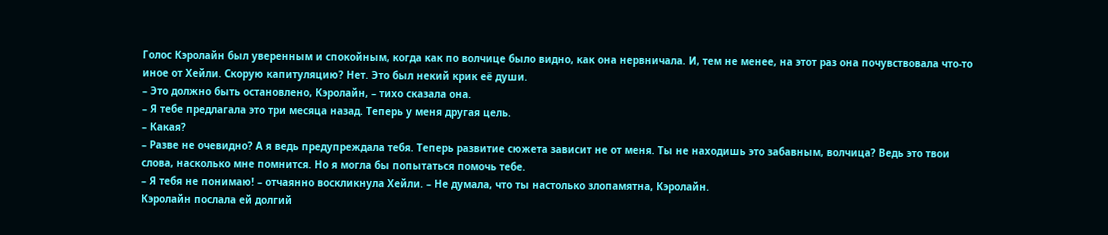Голос Кэролайн был уверенным и спокойным, когда как по волчице было видно, как она нервничала. И, тем не менее, на этот раз она почувствовала что-то иное от Хейли. Скорую капитуляцию? Нет. Это был некий крик её души.
– Это должно быть остановлено, Кэролайн, – тихо сказала она.
– Я тебе предлагала это три месяца назад. Теперь у меня другая цель.
– Какая?
– Разве не очевидно? А я ведь предупреждала тебя. Теперь развитие сюжета зависит не от меня. Ты не находишь это забавным, волчица? Ведь это твои слова, насколько мне помнится. Но я могла бы попытаться помочь тебе.
– Я тебя не понимаю! – отчаянно воскликнула Хейли. – Не думала, что ты настолько злопамятна, Кэролайн.
Кэролайн послала ей долгий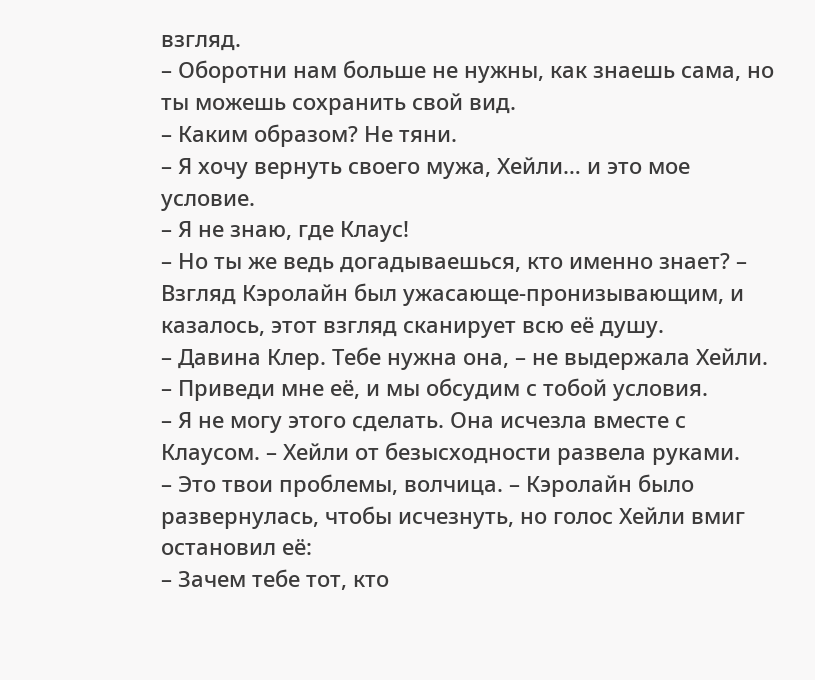взгляд.
– Оборотни нам больше не нужны, как знаешь сама, но ты можешь сохранить свой вид.
– Каким образом? Не тяни.
– Я хочу вернуть своего мужа, Хейли… и это мое условие.
– Я не знаю, где Клаус!
– Но ты же ведь догадываешься, кто именно знает? – Взгляд Кэролайн был ужасающе-пронизывающим, и казалось, этот взгляд сканирует всю её душу.
– Давина Клер. Тебе нужна она, – не выдержала Хейли.
– Приведи мне её, и мы обсудим с тобой условия.
– Я не могу этого сделать. Она исчезла вместе с Клаусом. – Хейли от безысходности развела руками.
– Это твои проблемы, волчица. – Кэролайн было развернулась, чтобы исчезнуть, но голос Хейли вмиг остановил её:
– Зачем тебе тот, кто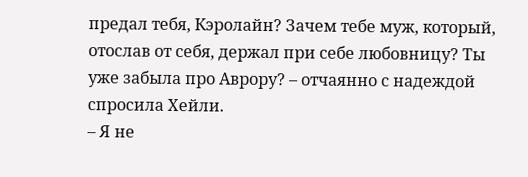предал тебя, Кэролайн? Зачем тебе муж, который, отослав от себя, держал при себе любовницу? Ты уже забыла про Аврору? – отчаянно с надеждой спросила Хейли.
– Я не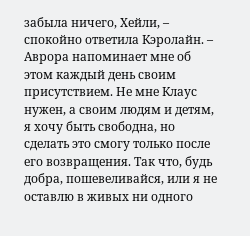забыла ничего, Хейли, – спокойно ответила Кэролайн. – Аврора напоминает мне об этом каждый день своим присутствием. Не мне Клаус нужен, а своим людям и детям, я хочу быть свободна, но сделать это смогу только после его возвращения. Так что, будь добра, пошевеливайся, или я не оставлю в живых ни одного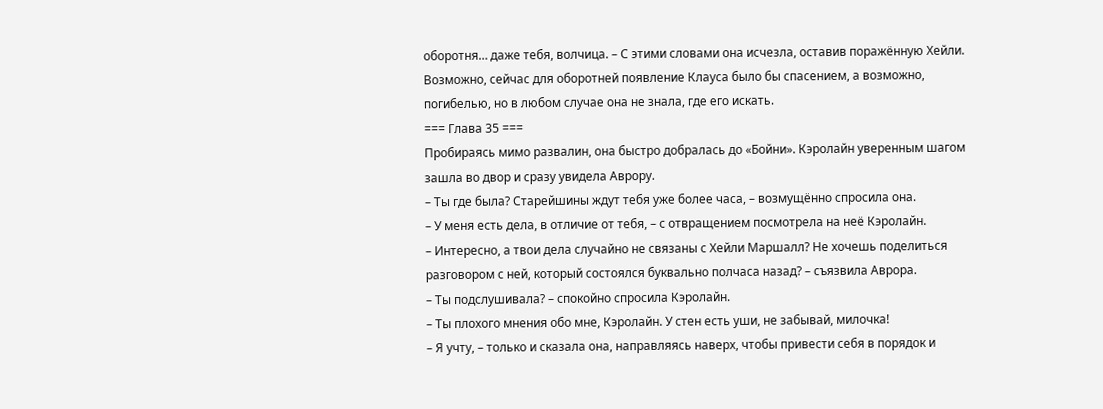оборотня… даже тебя, волчица. – С этими словами она исчезла, оставив поражённую Хейли. Возможно, сейчас для оборотней появление Клауса было бы спасением, а возможно, погибелью, но в любом случае она не знала, где его искать.
=== Глава 35 ===
Пробираясь мимо развалин, она быстро добралась до «Бойни». Кэролайн уверенным шагом зашла во двор и сразу увидела Аврору.
– Ты где была? Старейшины ждут тебя уже более часа, – возмущённо спросила она.
– У меня есть дела, в отличие от тебя, – с отвращением посмотрела на неё Кэролайн.
– Интересно, а твои дела случайно не связаны с Хейли Маршалл? Не хочешь поделиться разговором с ней, который состоялся буквально полчаса назад? – съязвила Аврора.
– Ты подслушивала? – спокойно спросила Кэролайн.
– Ты плохого мнения обо мне, Кэролайн. У стен есть уши, не забывай, милочка!
– Я учту, – только и сказала она, направляясь наверх, чтобы привести себя в порядок и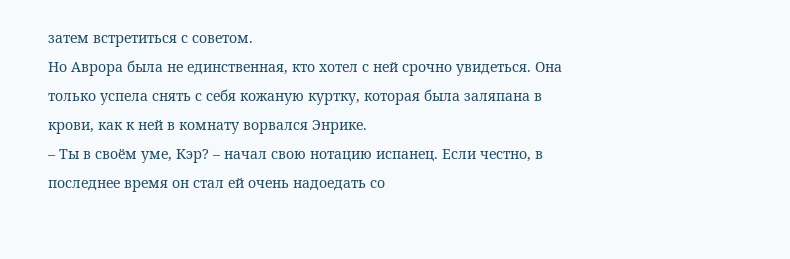затем встретиться с советом.
Но Аврора была не единственная, кто хотел с ней срочно увидеться. Она только успела снять с себя кожаную куртку, которая была заляпана в крови, как к ней в комнату ворвался Энрике.
– Ты в своём уме, Кэр? – начал свою нотацию испанец. Если честно, в последнее время он стал ей очень надоедать со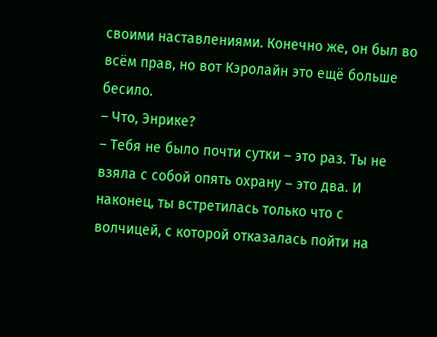своими наставлениями. Конечно же, он был во всём прав, но вот Кэролайн это ещё больше бесило.
– Что, Энрике?
– Тебя не было почти сутки – это раз. Ты не взяла с собой опять охрану – это два. И наконец, ты встретилась только что с волчицей, с которой отказалась пойти на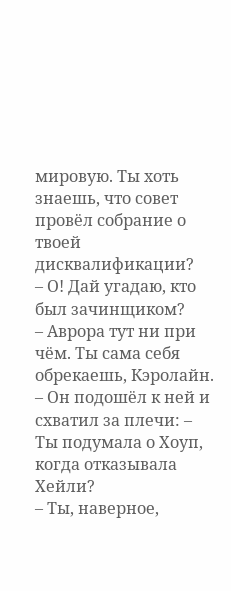мировую. Ты хоть знаешь, что совет провёл собрание о твоей дисквалификации?
– О! Дай угадаю, кто был зачинщиком?
– Аврора тут ни при чём. Ты сама себя обрекаешь, Кэролайн. – Он подошёл к ней и схватил за плечи: – Ты подумала о Хоуп, когда отказывала Хейли?
– Ты, наверное,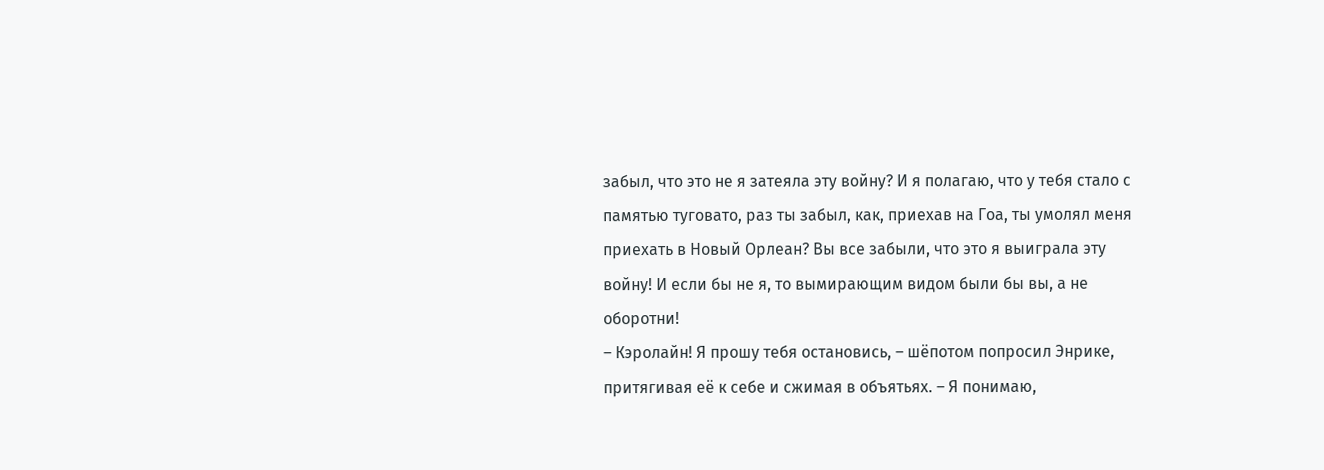забыл, что это не я затеяла эту войну? И я полагаю, что у тебя стало с памятью туговато, раз ты забыл, как, приехав на Гоа, ты умолял меня приехать в Новый Орлеан? Вы все забыли, что это я выиграла эту войну! И если бы не я, то вымирающим видом были бы вы, а не оборотни!
– Кэролайн! Я прошу тебя остановись, – шёпотом попросил Энрике, притягивая её к себе и сжимая в объятьях. – Я понимаю,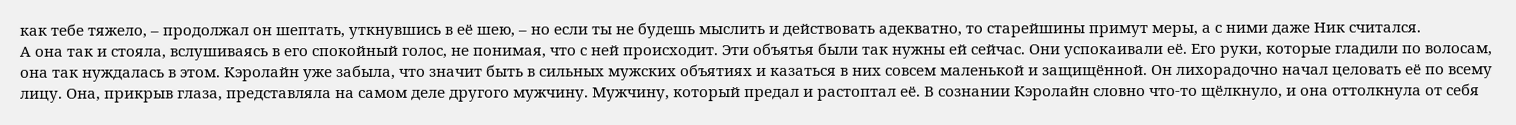как тебе тяжело, – продолжал он шептать, уткнувшись в её шею, – но если ты не будешь мыслить и действовать адекватно, то старейшины примут меры, а с ними даже Ник считался.
А она так и стояла, вслушиваясь в его спокойный голос, не понимая, что с ней происходит. Эти объятья были так нужны ей сейчас. Они успокаивали её. Его руки, которые гладили по волосам, она так нуждалась в этом. Кэролайн уже забыла, что значит быть в сильных мужских объятиях и казаться в них совсем маленькой и защищённой. Он лихорадочно начал целовать её по всему лицу. Она, прикрыв глаза, представляла на самом деле другого мужчину. Мужчину, который предал и растоптал её. В сознании Кэролайн словно что-то щёлкнуло, и она оттолкнула от себя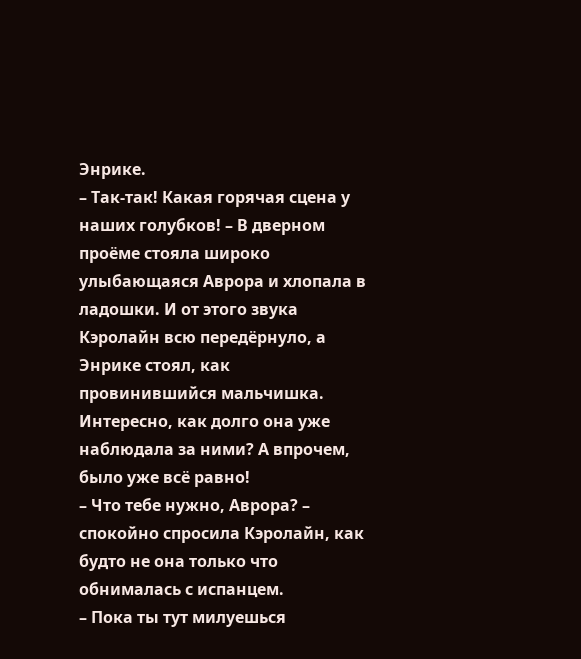Энрике.
– Так-так! Какая горячая сцена у наших голубков! – В дверном проёме стояла широко улыбающаяся Аврора и хлопала в ладошки. И от этого звука Кэролайн всю передёрнуло, а Энрике стоял, как провинившийся мальчишка. Интересно, как долго она уже наблюдала за ними? А впрочем, было уже всё равно!
– Что тебе нужно, Аврора? – спокойно спросила Кэролайн, как будто не она только что обнималась с испанцем.
– Пока ты тут милуешься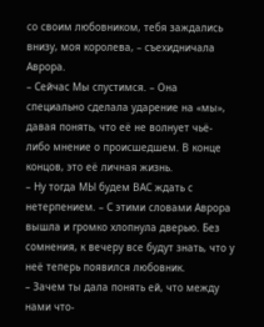со своим любовником, тебя заждались внизу, моя королева, – съехидничала Аврора.
– Сейчас Мы спустимся. – Она специально сделала ударение на «мы», давая понять, что её не волнует чьё-либо мнение о происшедшем. В конце концов, это её личная жизнь.
– Ну тогда МЫ будем ВАС ждать с нетерпением. – С этими словами Аврора вышла и громко хлопнула дверью. Без сомнения, к вечеру все будут знать, что у неё теперь появился любовник.
– Зачем ты дала понять ей, что между нами что-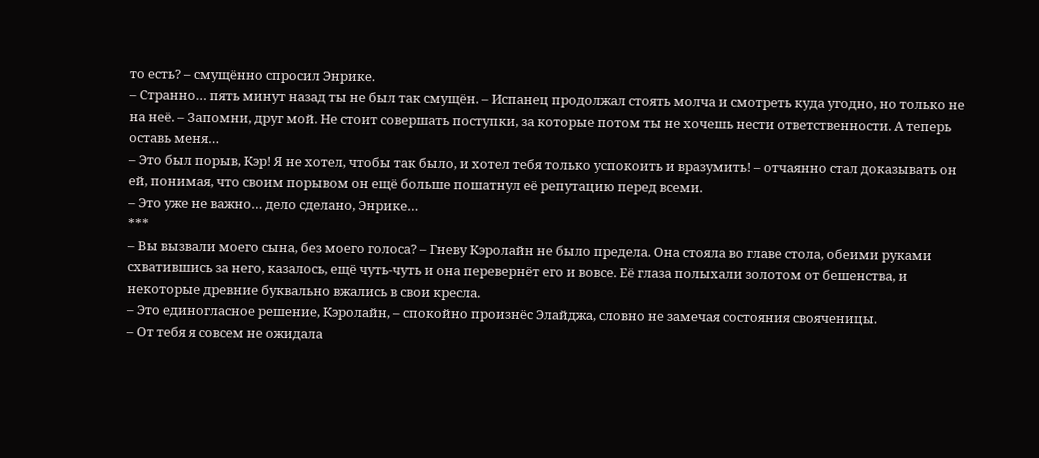то есть? – смущённо спросил Энрике.
– Странно… пять минут назад ты не был так смущён. – Испанец продолжал стоять молча и смотреть куда угодно, но только не на неё. – Запомни, друг мой. Не стоит совершать поступки, за которые потом ты не хочешь нести ответственности. А теперь оставь меня…
– Это был порыв, Кэр! Я не хотел, чтобы так было, и хотел тебя только успокоить и вразумить! – отчаянно стал доказывать он ей, понимая, что своим порывом он ещё больше пошатнул её репутацию перед всеми.
– Это уже не важно… дело сделано, Энрике…
***
– Вы вызвали моего сына, без моего голоса? – Гневу Кэролайн не было предела. Она стояла во главе стола, обеими руками схватившись за него, казалось, ещё чуть-чуть и она перевернёт его и вовсе. Её глаза полыхали золотом от бешенства, и некоторые древние буквально вжались в свои кресла.
– Это единогласное решение, Кэролайн, – спокойно произнёс Элайджа, словно не замечая состояния свояченицы.
– От тебя я совсем не ожидала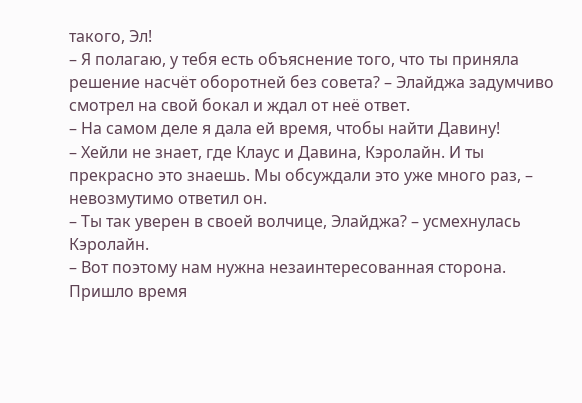такого, Эл!
– Я полагаю, у тебя есть объяснение того, что ты приняла решение насчёт оборотней без совета? – Элайджа задумчиво смотрел на свой бокал и ждал от неё ответ.
– На самом деле я дала ей время, чтобы найти Давину!
– Хейли не знает, где Клаус и Давина, Кэролайн. И ты прекрасно это знаешь. Мы обсуждали это уже много раз, – невозмутимо ответил он.
– Ты так уверен в своей волчице, Элайджа? – усмехнулась Кэролайн.
– Вот поэтому нам нужна незаинтересованная сторона. Пришло время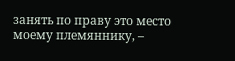занять по праву это место моему племяннику, –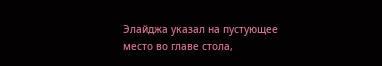Элайджа указал на пустующее место во главе стола,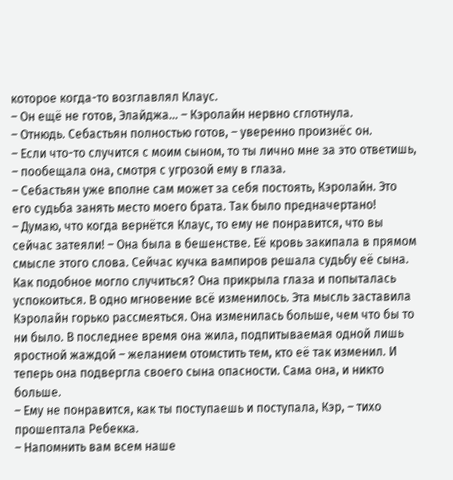которое когда-то возглавлял Клаус.
– Он ещё не готов, Элайджа… – Кэролайн нервно сглотнула.
– Отнюдь. Себастьян полностью готов, – уверенно произнёс он.
– Если что-то случится с моим сыном, то ты лично мне за это ответишь, – пообещала она, смотря с угрозой ему в глаза.
– Себастьян уже вполне сам может за себя постоять, Кэролайн. Это его судьба занять место моего брата. Так было предначертано!
– Думаю, что когда вернётся Клаус, то ему не понравится, что вы сейчас затеяли! – Она была в бешенстве. Её кровь закипала в прямом смысле этого слова. Сейчас кучка вампиров решала судьбу её сына. Как подобное могло случиться? Она прикрыла глаза и попыталась успокоиться. В одно мгновение всё изменилось. Эта мысль заставила Кэролайн горько рассмеяться. Она изменилась больше, чем что бы то ни было. В последнее время она жила, подпитываемая одной лишь яростной жаждой – желанием отомстить тем, кто её так изменил. И теперь она подвергла своего сына опасности. Сама она, и никто больше.
– Ему не понравится, как ты поступаешь и поступала, Кэр, – тихо прошептала Ребекка.
– Напомнить вам всем наше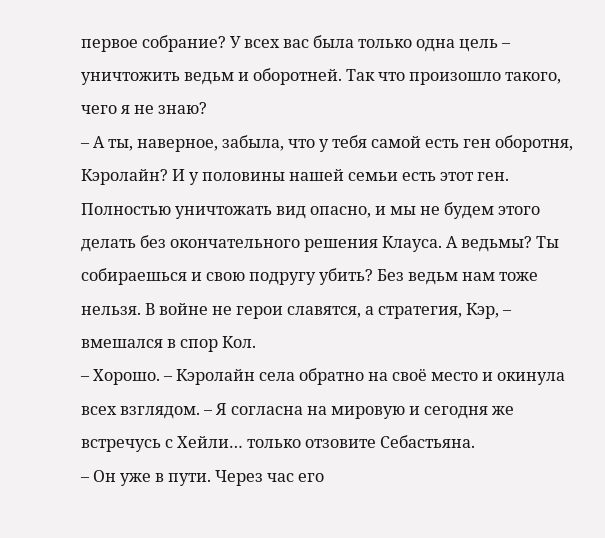первое собрание? У всех вас была только одна цель – уничтожить ведьм и оборотней. Так что произошло такого, чего я не знаю?
– А ты, наверное, забыла, что у тебя самой есть ген оборотня, Кэролайн? И у половины нашей семьи есть этот ген. Полностью уничтожать вид опасно, и мы не будем этого делать без окончательного решения Клауса. А ведьмы? Ты собираешься и свою подругу убить? Без ведьм нам тоже нельзя. В войне не герои славятся, а стратегия, Кэр, – вмешался в спор Кол.
– Хорошо. – Кэролайн села обратно на своё место и окинула всех взглядом. – Я согласна на мировую и сегодня же встречусь с Хейли… только отзовите Себастьяна.
– Он уже в пути. Через час его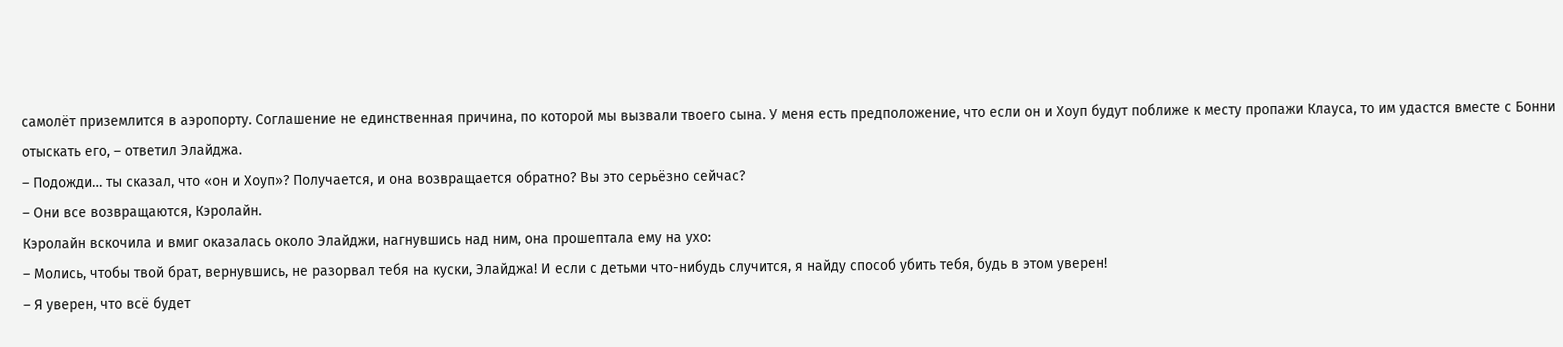самолёт приземлится в аэропорту. Соглашение не единственная причина, по которой мы вызвали твоего сына. У меня есть предположение, что если он и Хоуп будут поближе к месту пропажи Клауса, то им удастся вместе с Бонни отыскать его, – ответил Элайджа.
– Подожди… ты сказал, что «он и Хоуп»? Получается, и она возвращается обратно? Вы это серьёзно сейчас?
– Они все возвращаются, Кэролайн.
Кэролайн вскочила и вмиг оказалась около Элайджи, нагнувшись над ним, она прошептала ему на ухо:
– Молись, чтобы твой брат, вернувшись, не разорвал тебя на куски, Элайджа! И если с детьми что-нибудь случится, я найду способ убить тебя, будь в этом уверен!
– Я уверен, что всё будет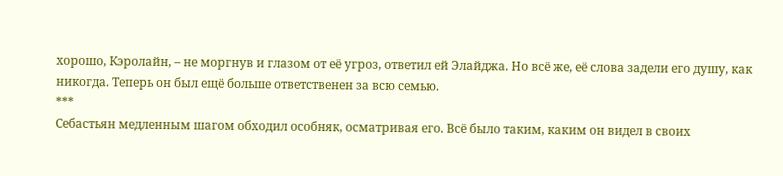хорошо, Кэролайн, – не моргнув и глазом от её угроз, ответил ей Элайджа. Но всё же, её слова задели его душу, как никогда. Теперь он был ещё больше ответственен за всю семью.
***
Себастьян медленным шагом обходил особняк, осматривая его. Всё было таким, каким он видел в своих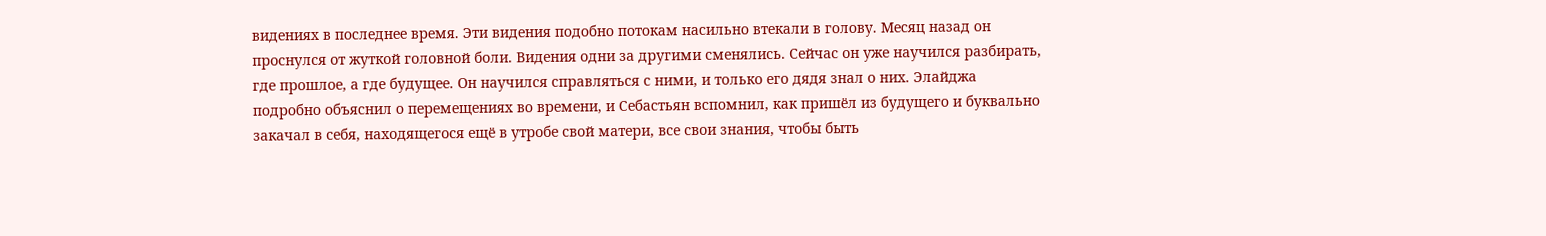видениях в последнее время. Эти видения подобно потокам насильно втекали в голову. Месяц назад он проснулся от жуткой головной боли. Видения одни за другими сменялись. Сейчас он уже научился разбирать, где прошлое, а где будущее. Он научился справляться с ними, и только его дядя знал о них. Элайджа подробно объяснил о перемещениях во времени, и Себастьян вспомнил, как пришёл из будущего и буквально закачал в себя, находящегося ещё в утробе свой матери, все свои знания, чтобы быть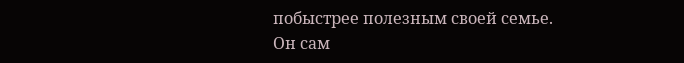побыстрее полезным своей семье. Он сам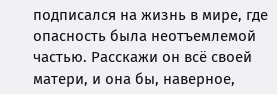подписался на жизнь в мире, где опасность была неотъемлемой частью. Расскажи он всё своей матери, и она бы, наверное,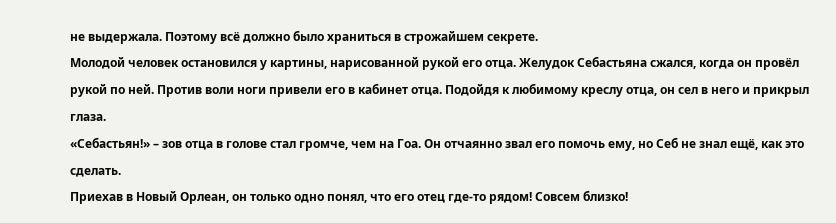не выдержала. Поэтому всё должно было храниться в строжайшем секрете.
Молодой человек остановился у картины, нарисованной рукой его отца. Желудок Себастьяна сжался, когда он провёл рукой по ней. Против воли ноги привели его в кабинет отца. Подойдя к любимому креслу отца, он сел в него и прикрыл глаза.
«Себастьян!» – зов отца в голове стал громче, чем на Гоа. Он отчаянно звал его помочь ему, но Себ не знал ещё, как это сделать.
Приехав в Новый Орлеан, он только одно понял, что его отец где-то рядом! Совсем близко!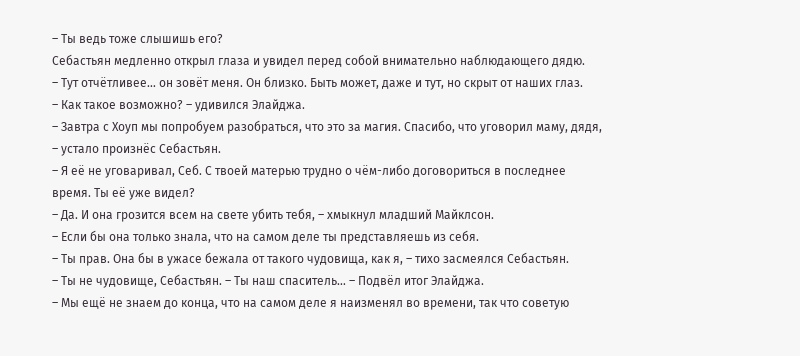– Ты ведь тоже слышишь его?
Себастьян медленно открыл глаза и увидел перед собой внимательно наблюдающего дядю.
– Тут отчётливее… он зовёт меня. Он близко. Быть может, даже и тут, но скрыт от наших глаз.
– Как такое возможно? – удивился Элайджа.
– Завтра с Хоуп мы попробуем разобраться, что это за магия. Спасибо, что уговорил маму, дядя, – устало произнёс Себастьян.
– Я её не уговаривал, Себ. С твоей матерью трудно о чём-либо договориться в последнее время. Ты её уже видел?
– Да. И она грозится всем на свете убить тебя, – хмыкнул младший Майклсон.
– Если бы она только знала, что на самом деле ты представляешь из себя.
– Ты прав. Она бы в ужасе бежала от такого чудовища, как я, – тихо засмеялся Себастьян.
– Ты не чудовище, Себастьян. – Ты наш спаситель… – Подвёл итог Элайджа.
– Мы ещё не знаем до конца, что на самом деле я наизменял во времени, так что советую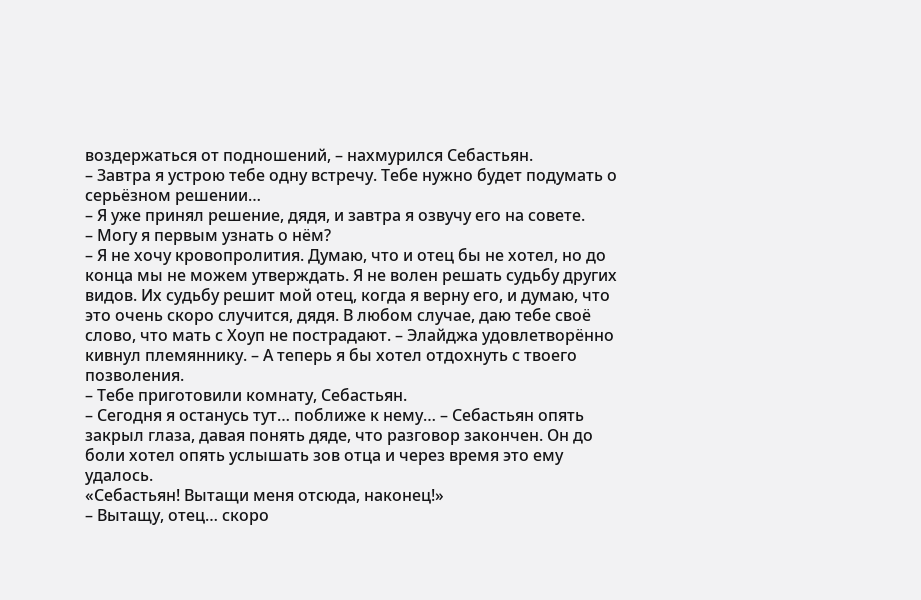воздержаться от подношений, – нахмурился Себастьян.
– Завтра я устрою тебе одну встречу. Тебе нужно будет подумать о серьёзном решении…
– Я уже принял решение, дядя, и завтра я озвучу его на совете.
– Могу я первым узнать о нём?
– Я не хочу кровопролития. Думаю, что и отец бы не хотел, но до конца мы не можем утверждать. Я не волен решать судьбу других видов. Их судьбу решит мой отец, когда я верну его, и думаю, что это очень скоро случится, дядя. В любом случае, даю тебе своё слово, что мать с Хоуп не пострадают. – Элайджа удовлетворённо кивнул племяннику. – А теперь я бы хотел отдохнуть с твоего позволения.
– Тебе приготовили комнату, Себастьян.
– Сегодня я останусь тут… поближе к нему… – Себастьян опять закрыл глаза, давая понять дяде, что разговор закончен. Он до боли хотел опять услышать зов отца и через время это ему удалось.
«Себастьян! Вытащи меня отсюда, наконец!»
– Вытащу, отец… скоро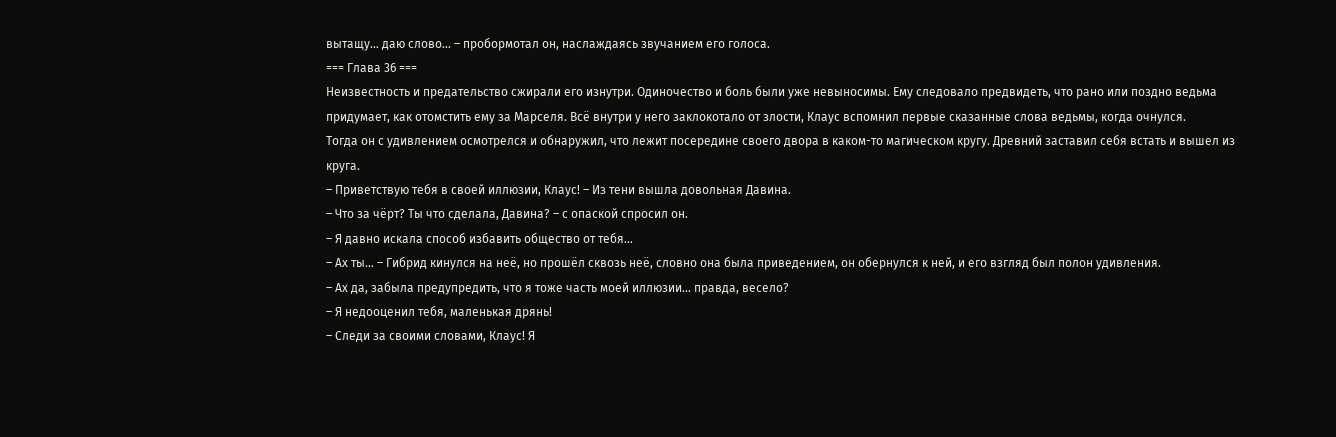вытащу… даю слово… – пробормотал он, наслаждаясь звучанием его голоса.
=== Глава 36 ===
Неизвестность и предательство сжирали его изнутри. Одиночество и боль были уже невыносимы. Ему следовало предвидеть, что рано или поздно ведьма придумает, как отомстить ему за Марселя. Всё внутри у него заклокотало от злости, Клаус вспомнил первые сказанные слова ведьмы, когда очнулся.
Тогда он с удивлением осмотрелся и обнаружил, что лежит посередине своего двора в каком-то магическом кругу. Древний заставил себя встать и вышел из круга.
– Приветствую тебя в своей иллюзии, Клаус! – Из тени вышла довольная Давина.
– Что за чёрт? Ты что сделала, Давина? – с опаской спросил он.
– Я давно искала способ избавить общество от тебя…
– Ах ты… – Гибрид кинулся на неё, но прошёл сквозь неё, словно она была приведением, он обернулся к ней, и его взгляд был полон удивления.
– Ах да, забыла предупредить, что я тоже часть моей иллюзии… правда, весело?
– Я недооценил тебя, маленькая дрянь!
– Следи за своими словами, Клаус! Я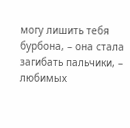могу лишить тебя бурбона, – она стала загибать пальчики, – любимых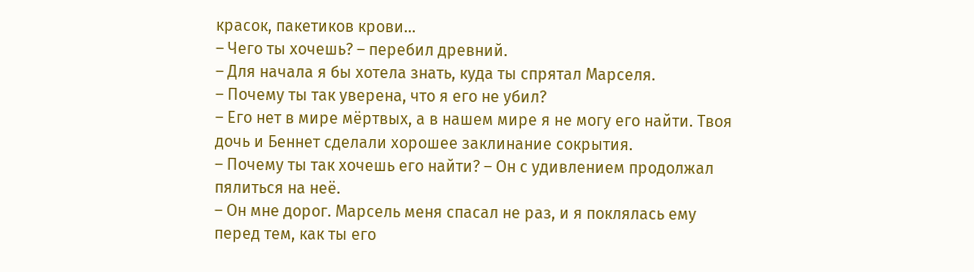красок, пакетиков крови…
– Чего ты хочешь? – перебил древний.
– Для начала я бы хотела знать, куда ты спрятал Марселя.
– Почему ты так уверена, что я его не убил?
– Его нет в мире мёртвых, а в нашем мире я не могу его найти. Твоя дочь и Беннет сделали хорошее заклинание сокрытия.
– Почему ты так хочешь его найти? – Он с удивлением продолжал пялиться на неё.
– Он мне дорог. Марсель меня спасал не раз, и я поклялась ему перед тем, как ты его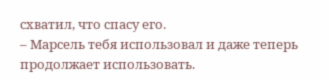схватил, что спасу его.
– Марсель тебя использовал и даже теперь продолжает использовать.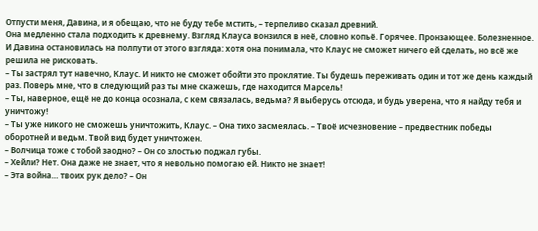Отпусти меня, Давина, и я обещаю, что не буду тебе мстить, – терпеливо сказал древний.
Она медленно стала подходить к древнему. Взгляд Клауса вонзился в неё, словно копьё. Горячее. Пронзающее. Болезненное. И Давина остановилась на полпути от этого взгляда: хотя она понимала, что Клаус не сможет ничего ей сделать, но всё же решила не рисковать.
– Ты застрял тут навечно, Клаус. И никто не сможет обойти это проклятие. Ты будешь переживать один и тот же день каждый раз. Поверь мне, что в следующий раз ты мне скажешь, где находится Марсель!
– Ты, наверное, ещё не до конца осознала, с кем связалась, ведьма? Я выберусь отсюда, и будь уверена, что я найду тебя и уничтожу!
– Ты уже никого не сможешь уничтожить, Клаус. – Она тихо засмеялась. – Твоё исчезновение – предвестник победы оборотней и ведьм. Твой вид будет уничтожен.
– Волчица тоже с тобой заодно? – Он со злостью поджал губы.
– Хейли? Нет. Она даже не знает, что я невольно помогаю ей. Никто не знает!
– Эта война… твоих рук дело? – Он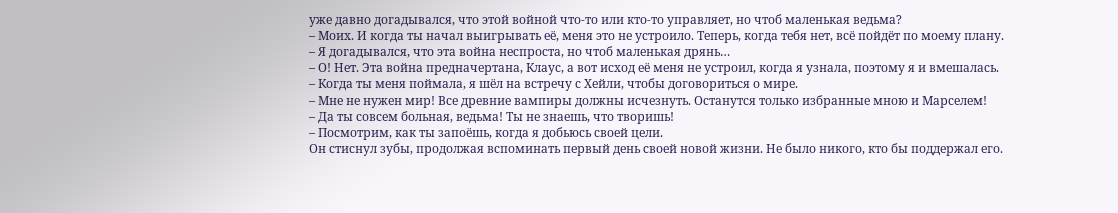уже давно догадывался, что этой войной что-то или кто-то управляет, но чтоб маленькая ведьма?
– Моих. И когда ты начал выигрывать её, меня это не устроило. Теперь, когда тебя нет, всё пойдёт по моему плану.
– Я догадывался, что эта война неспроста, но чтоб маленькая дрянь…
– О! Нет. Эта война предначертана, Клаус, а вот исход её меня не устроил, когда я узнала, поэтому я и вмешалась.
– Когда ты меня поймала, я шёл на встречу с Хейли, чтобы договориться о мире.
– Мне не нужен мир! Все древние вампиры должны исчезнуть. Останутся только избранные мною и Марселем!
– Да ты совсем больная, ведьма! Ты не знаешь, что творишь!
– Посмотрим, как ты запоёшь, когда я добьюсь своей цели.
Он стиснул зубы, продолжая вспоминать первый день своей новой жизни. Не было никого, кто бы поддержал его.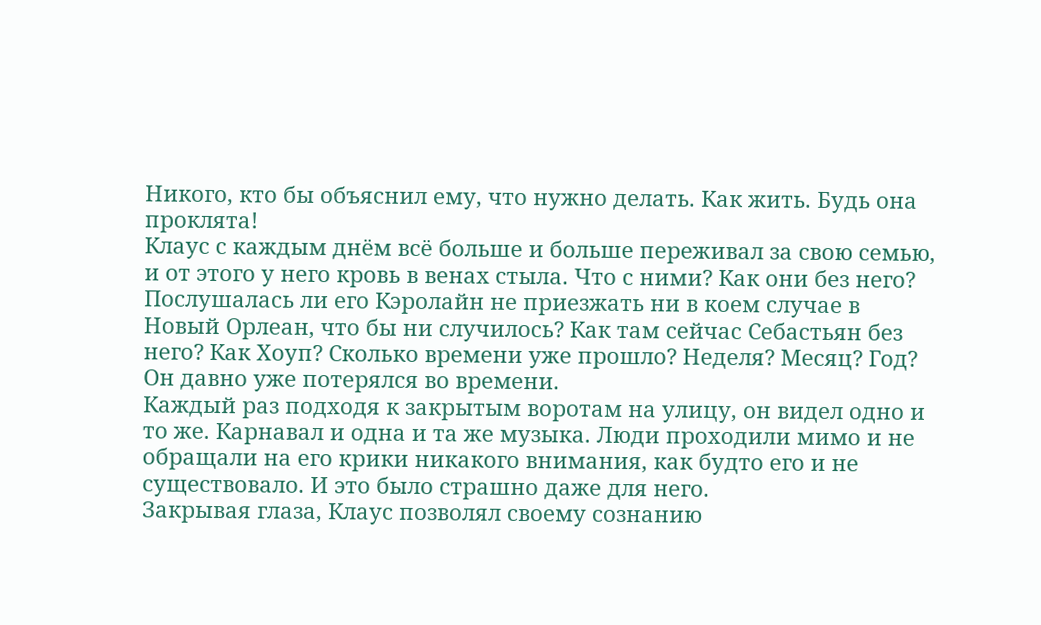Никого, кто бы объяснил ему, что нужно делать. Как жить. Будь она проклята!
Клаус с каждым днём всё больше и больше переживал за свою семью, и от этого у него кровь в венах стыла. Что с ними? Как они без него? Послушалась ли его Кэролайн не приезжать ни в коем случае в Новый Орлеан, что бы ни случилось? Как там сейчас Себастьян без него? Как Хоуп? Сколько времени уже прошло? Неделя? Месяц? Год? Он давно уже потерялся во времени.
Каждый раз подходя к закрытым воротам на улицу, он видел одно и то же. Карнавал и одна и та же музыка. Люди проходили мимо и не обращали на его крики никакого внимания, как будто его и не существовало. И это было страшно даже для него.
Закрывая глаза, Клаус позволял своему сознанию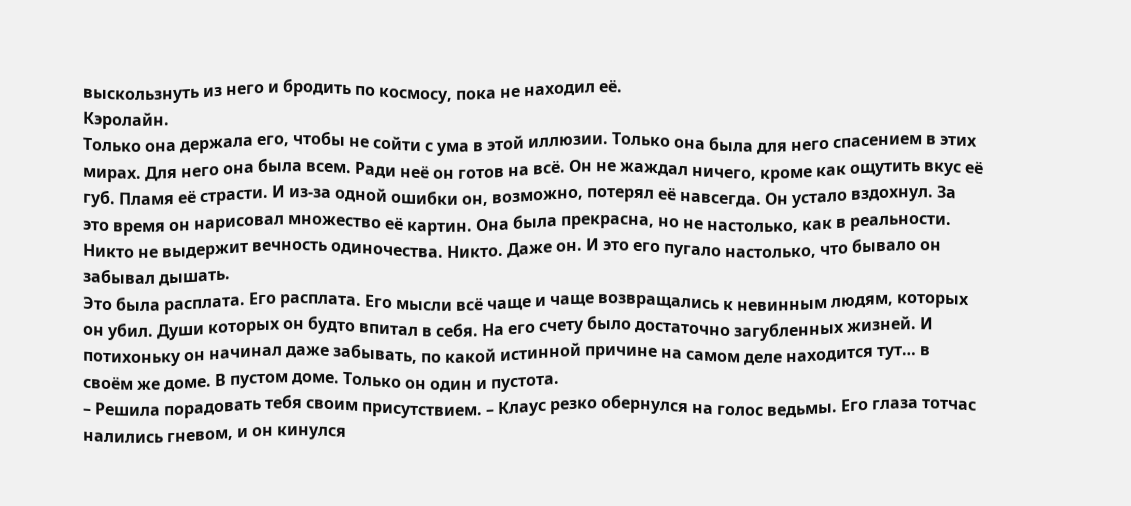выскользнуть из него и бродить по космосу, пока не находил её.
Кэролайн.
Только она держала его, чтобы не сойти с ума в этой иллюзии. Только она была для него спасением в этих мирах. Для него она была всем. Ради неё он готов на всё. Он не жаждал ничего, кроме как ощутить вкус её губ. Пламя её страсти. И из-за одной ошибки он, возможно, потерял её навсегда. Он устало вздохнул. За это время он нарисовал множество её картин. Она была прекрасна, но не настолько, как в реальности.
Никто не выдержит вечность одиночества. Никто. Даже он. И это его пугало настолько, что бывало он забывал дышать.
Это была расплата. Его расплата. Его мысли всё чаще и чаще возвращались к невинным людям, которых он убил. Души которых он будто впитал в себя. На его счету было достаточно загубленных жизней. И потихоньку он начинал даже забывать, по какой истинной причине на самом деле находится тут… в своём же доме. В пустом доме. Только он один и пустота.
– Решила порадовать тебя своим присутствием. – Клаус резко обернулся на голос ведьмы. Его глаза тотчас налились гневом, и он кинулся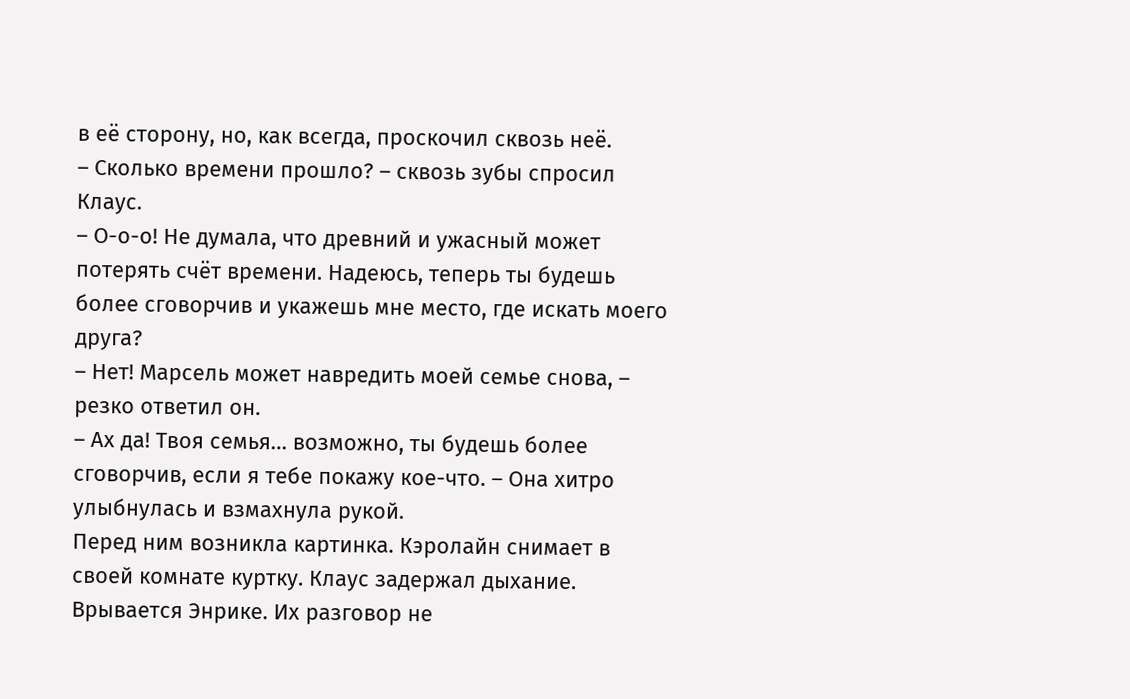в её сторону, но, как всегда, проскочил сквозь неё.
– Сколько времени прошло? – сквозь зубы спросил Клаус.
– О-о-о! Не думала, что древний и ужасный может потерять счёт времени. Надеюсь, теперь ты будешь более сговорчив и укажешь мне место, где искать моего друга?
– Нет! Марсель может навредить моей семье снова, – резко ответил он.
– Ах да! Твоя семья… возможно, ты будешь более сговорчив, если я тебе покажу кое-что. – Она хитро улыбнулась и взмахнула рукой.
Перед ним возникла картинка. Кэролайн снимает в своей комнате куртку. Клаус задержал дыхание. Врывается Энрике. Их разговор не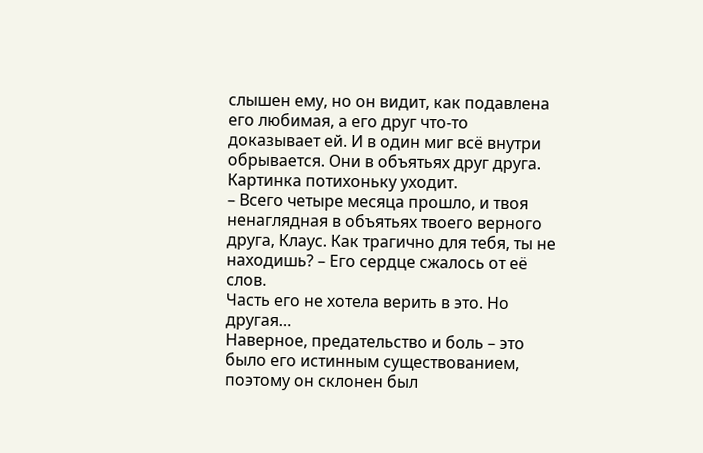слышен ему, но он видит, как подавлена его любимая, а его друг что-то доказывает ей. И в один миг всё внутри обрывается. Они в объятьях друг друга. Картинка потихоньку уходит.
– Всего четыре месяца прошло, и твоя ненаглядная в объятьях твоего верного друга, Клаус. Как трагично для тебя, ты не находишь? – Его сердце сжалось от её слов.
Часть его не хотела верить в это. Но другая…
Наверное, предательство и боль – это было его истинным существованием, поэтому он склонен был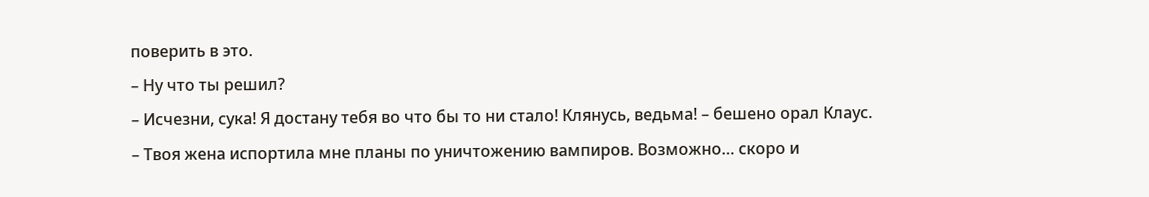поверить в это.
– Ну что ты решил?
– Исчезни, сука! Я достану тебя во что бы то ни стало! Клянусь, ведьма! – бешено орал Клаус.
– Твоя жена испортила мне планы по уничтожению вампиров. Возможно… скоро и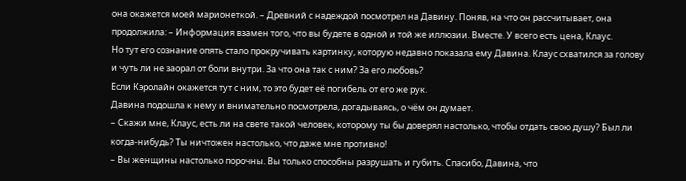она окажется моей марионеткой. – Древний с надеждой посмотрел на Давину. Поняв, на что он рассчитывает, она продолжила: – Информация взамен того, что вы будете в одной и той же иллюзии. Вместе. У всего есть цена, Клаус.
Но тут его сознание опять стало прокручивать картинку, которую недавно показала ему Давина. Клаус схватился за голову и чуть ли не заорал от боли внутри. За что она так с ним? За его любовь?
Если Кэролайн окажется тут с ним, то это будет её погибель от его же рук.
Давина подошла к нему и внимательно посмотрела, догадываясь, о чём он думает.
– Скажи мне, Клаус, есть ли на свете такой человек, которому ты бы доверял настолько, чтобы отдать свою душу? Был ли когда-нибудь? Ты ничтожен настолько, что даже мне противно!
– Вы женщины настолько порочны. Вы только способны разрушать и губить. Спасибо, Давина, что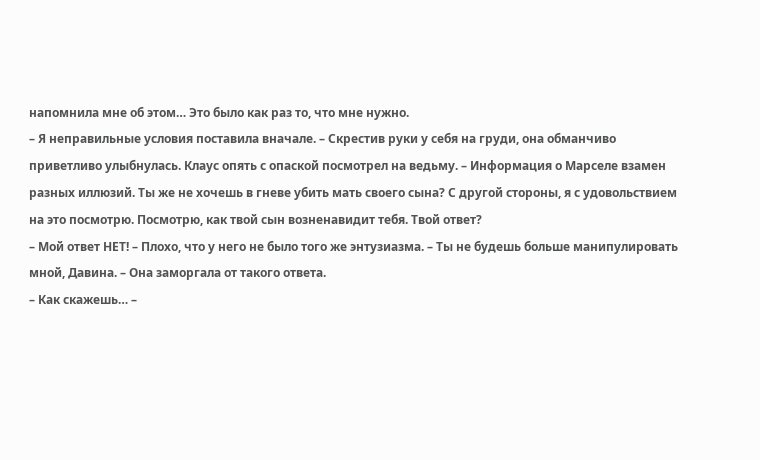напомнила мне об этом… Это было как раз то, что мне нужно.
– Я неправильные условия поставила вначале. – Скрестив руки у себя на груди, она обманчиво приветливо улыбнулась. Клаус опять с опаской посмотрел на ведьму. – Информация о Марселе взамен разных иллюзий. Ты же не хочешь в гневе убить мать своего сына? С другой стороны, я с удовольствием на это посмотрю. Посмотрю, как твой сын возненавидит тебя. Твой ответ?
– Мой ответ НЕТ! – Плохо, что у него не было того же энтузиазма. – Ты не будешь больше манипулировать мной, Давина. – Она заморгала от такого ответа.
– Как скажешь… –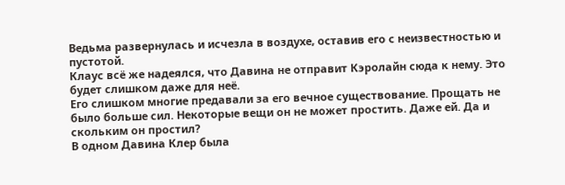Ведьма развернулась и исчезла в воздухе, оставив его с неизвестностью и пустотой.
Клаус всё же надеялся, что Давина не отправит Кэролайн сюда к нему. Это будет слишком даже для неё.
Его слишком многие предавали за его вечное существование. Прощать не было больше сил. Некоторые вещи он не может простить. Даже ей. Да и скольким он простил?
В одном Давина Клер была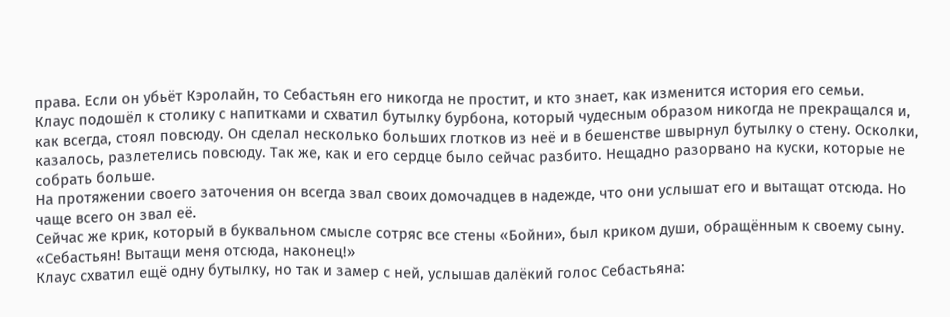права. Если он убьёт Кэролайн, то Себастьян его никогда не простит, и кто знает, как изменится история его семьи.
Клаус подошёл к столику с напитками и схватил бутылку бурбона, который чудесным образом никогда не прекращался и, как всегда, стоял повсюду. Он сделал несколько больших глотков из неё и в бешенстве швырнул бутылку о стену. Осколки, казалось, разлетелись повсюду. Так же, как и его сердце было сейчас разбито. Нещадно разорвано на куски, которые не собрать больше.
На протяжении своего заточения он всегда звал своих домочадцев в надежде, что они услышат его и вытащат отсюда. Но чаще всего он звал её.
Сейчас же крик, который в буквальном смысле сотряс все стены «Бойни», был криком души, обращённым к своему сыну.
«Себастьян! Вытащи меня отсюда, наконец!»
Клаус схватил ещё одну бутылку, но так и замер с ней, услышав далёкий голос Себастьяна: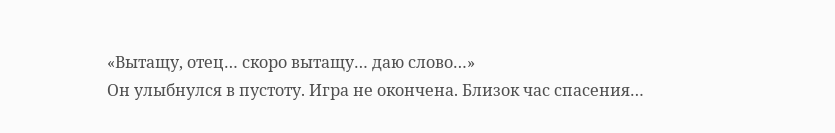«Вытащу, отец… скоро вытащу… даю слово…»
Он улыбнулся в пустоту. Игра не окончена. Близок час спасения…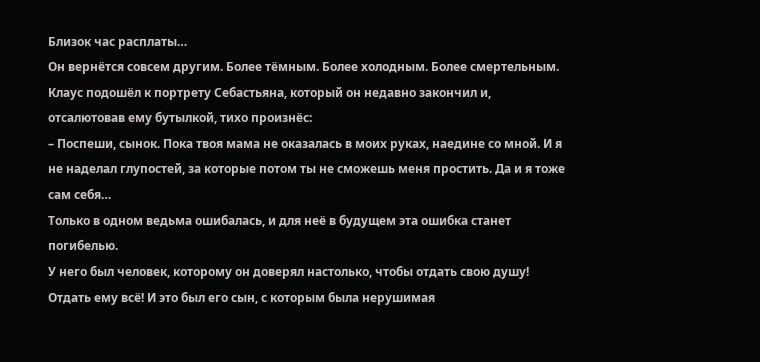Близок час расплаты…
Он вернётся совсем другим. Более тёмным. Более холодным. Более смертельным.
Клаус подошёл к портрету Себастьяна, который он недавно закончил и, отсалютовав ему бутылкой, тихо произнёс:
– Поспеши, сынок. Пока твоя мама не оказалась в моих руках, наедине со мной. И я не наделал глупостей, за которые потом ты не сможешь меня простить. Да и я тоже сам себя…
Только в одном ведьма ошибалась, и для неё в будущем эта ошибка станет погибелью.
У него был человек, которому он доверял настолько, чтобы отдать свою душу! Отдать ему всё! И это был его сын, с которым была нерушимая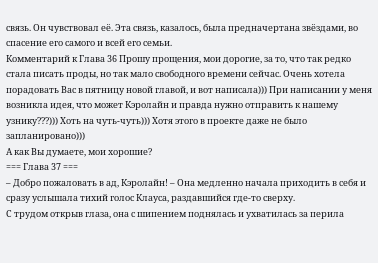связь. Он чувствовал её. Эта связь, казалось, была предначертана звёздами, во спасение его самого и всей его семьи.
Комментарий к Глава 36 Прошу прощения, мои дорогие, за то, что так редко стала писать проды, но так мало свободного времени сейчас. Очень хотела порадовать Вас в пятницу новой главой, и вот написала))) При написании у меня возникла идея, что может Кэролайн и правда нужно отправить к нашему узнику???))) Хоть на чуть-чуть))) Хотя этого в проекте даже не было запланировано)))
А как Вы думаете, мои хорошие?
=== Глава 37 ===
– Добро пожаловать в ад, Кэролайн! – Она медленно начала приходить в себя и сразу услышала тихий голос Клауса, раздавшийся где-то сверху.
С трудом открыв глаза, она с шипением поднялась и ухватилась за перила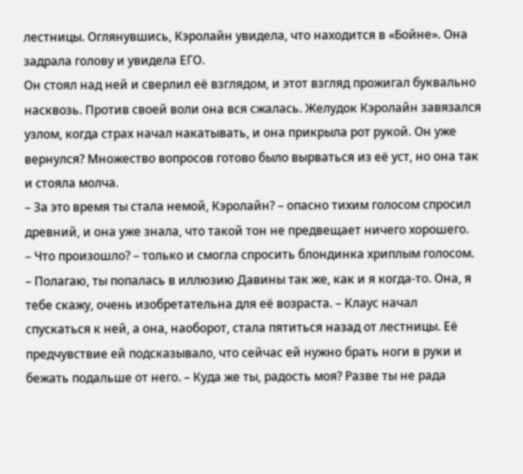лестницы. Оглянувшись, Кэролайн увидела, что находится в «Бойне». Она задрала голову и увидела ЕГО.
Он стоял над ней и сверлил её взглядом, и этот взгляд прожигал буквально насквозь. Против своей воли она вся сжалась. Желудок Кэролайн завязался узлом, когда страх начал накатывать, и она прикрыла рот рукой. Он уже вернулся? Множество вопросов готово было вырваться из её уст, но она так и стояла молча.
– За это время ты стала немой, Кэролайн? – опасно тихим голосом спросил древний, и она уже знала, что такой тон не предвещает ничего хорошего.
– Что произошло? – только и смогла спросить блондинка хриплым голосом.
– Полагаю, ты попалась в иллюзию Давины так же, как и я когда-то. Она, я тебе скажу, очень изобретательна для её возраста. – Клаус начал спускаться к ней, а она, наоборот, стала пятиться назад от лестницы. Её предчувствие ей подсказывало, что сейчас ей нужно брать ноги в руки и бежать подальше от него. – Куда же ты, радость моя? Разве ты не рада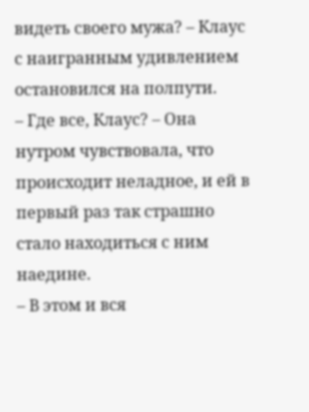видеть своего мужа? – Клаус с наигранным удивлением остановился на полпути.
– Где все, Клаус? – Она нутром чувствовала, что происходит неладное, и ей в первый раз так страшно стало находиться с ним наедине.
– В этом и вся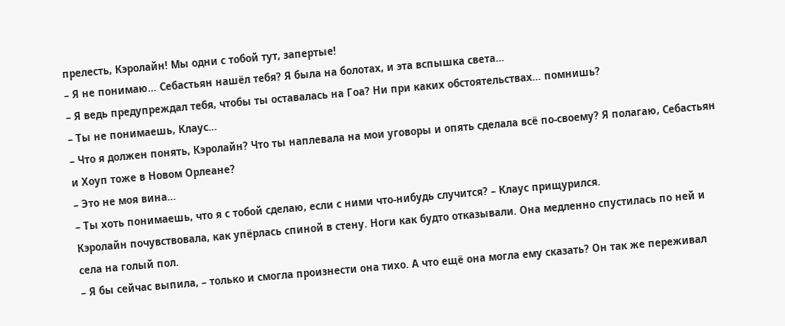прелесть, Кэролайн! Мы одни с тобой тут, запертые!
– Я не понимаю… Себастьян нашёл тебя? Я была на болотах, и эта вспышка света…
– Я ведь предупреждал тебя, чтобы ты оставалась на Гоа? Ни при каких обстоятельствах… помнишь?
– Ты не понимаешь, Клаус…
– Что я должен понять, Кэролайн? Что ты наплевала на мои уговоры и опять сделала всё по-своему? Я полагаю, Себастьян и Хоуп тоже в Новом Орлеане?
– Это не моя вина…
– Ты хоть понимаешь, что я с тобой сделаю, если с ними что-нибудь случится? – Клаус прищурился.
Кэролайн почувствовала, как упёрлась спиной в стену. Ноги как будто отказывали. Она медленно спустилась по ней и села на голый пол.
– Я бы сейчас выпила, – только и смогла произнести она тихо. А что ещё она могла ему сказать? Он так же переживал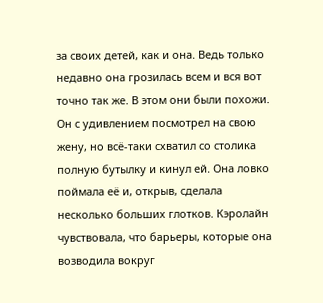за своих детей, как и она. Ведь только недавно она грозилась всем и вся вот точно так же. В этом они были похожи.
Он с удивлением посмотрел на свою жену, но всё-таки схватил со столика полную бутылку и кинул ей. Она ловко поймала её и, открыв, сделала несколько больших глотков. Кэролайн чувствовала, что барьеры, которые она возводила вокруг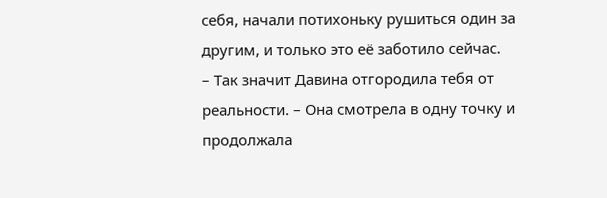себя, начали потихоньку рушиться один за другим, и только это её заботило сейчас.
– Так значит Давина отгородила тебя от реальности. – Она смотрела в одну точку и продолжала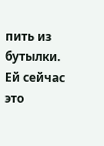пить из бутылки. Ей сейчас это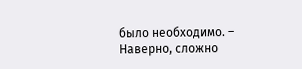было необходимо. – Наверно, сложно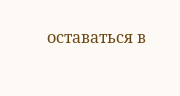оставаться в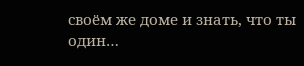своём же доме и знать, что ты один…